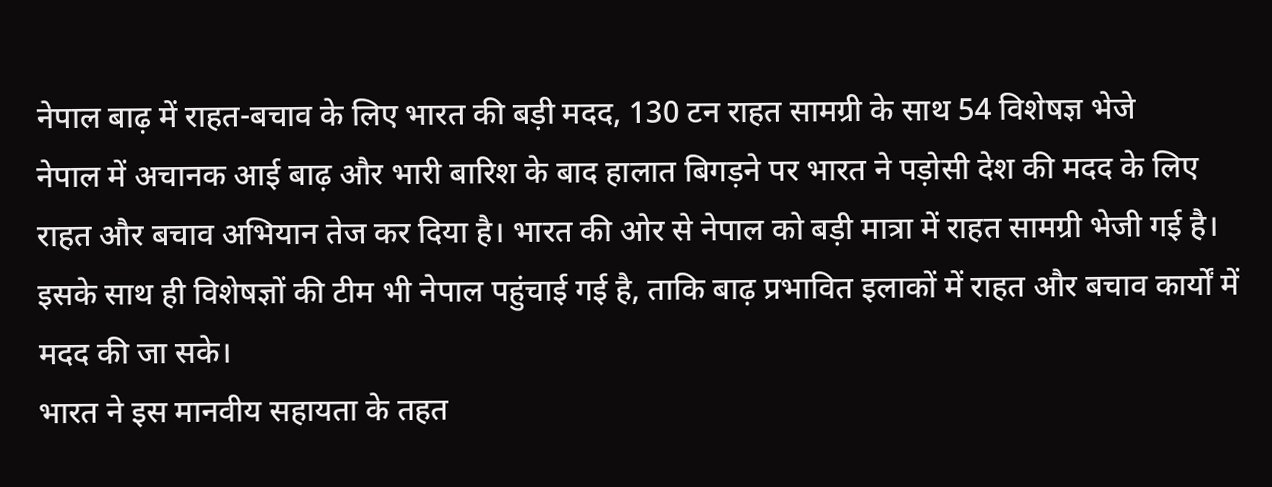नेपाल बाढ़ में राहत-बचाव के लिए भारत की बड़ी मदद, 130 टन राहत सामग्री के साथ 54 विशेषज्ञ भेजे
नेपाल में अचानक आई बाढ़ और भारी बारिश के बाद हालात बिगड़ने पर भारत ने पड़ोसी देश की मदद के लिए राहत और बचाव अभियान तेज कर दिया है। भारत की ओर से नेपाल को बड़ी मात्रा में राहत सामग्री भेजी गई है। इसके साथ ही विशेषज्ञों की टीम भी नेपाल पहुंचाई गई है, ताकि बाढ़ प्रभावित इलाकों में राहत और बचाव कार्यों में मदद की जा सके।
भारत ने इस मानवीय सहायता के तहत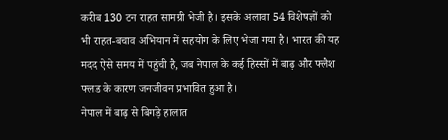करीब 130 टन राहत सामग्री भेजी है। इसके अलावा 54 विशेषज्ञों को भी राहत-बचाव अभियान में सहयोग के लिए भेजा गया है। भारत की यह मदद ऐसे समय में पहुंची है, जब नेपाल के कई हिस्सों में बाढ़ और फ्लैश फ्लड के कारण जनजीवन प्रभावित हुआ है।
नेपाल में बाढ़ से बिगड़े हालात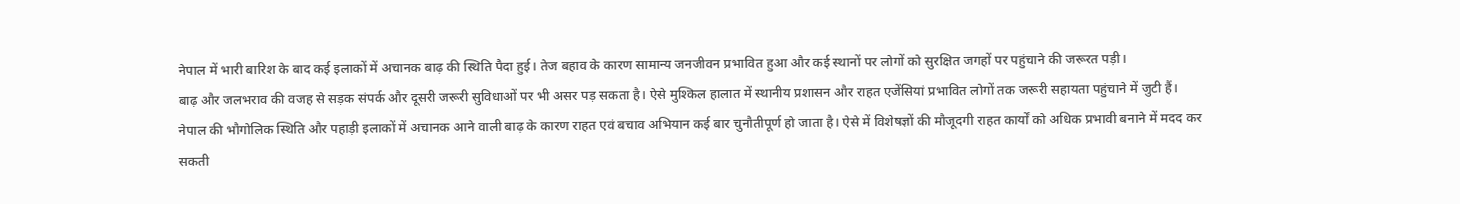नेपाल में भारी बारिश के बाद कई इलाकों में अचानक बाढ़ की स्थिति पैदा हुई। तेज बहाव के कारण सामान्य जनजीवन प्रभावित हुआ और कई स्थानों पर लोगों को सुरक्षित जगहों पर पहुंचाने की जरूरत पड़ी।
बाढ़ और जलभराव की वजह से सड़क संपर्क और दूसरी जरूरी सुविधाओं पर भी असर पड़ सकता है। ऐसे मुश्किल हालात में स्थानीय प्रशासन और राहत एजेंसियां प्रभावित लोगों तक जरूरी सहायता पहुंचाने में जुटी हैं।
नेपाल की भौगोलिक स्थिति और पहाड़ी इलाकों में अचानक आने वाली बाढ़ के कारण राहत एवं बचाव अभियान कई बार चुनौतीपूर्ण हो जाता है। ऐसे में विशेषज्ञों की मौजूदगी राहत कार्यों को अधिक प्रभावी बनाने में मदद कर सकती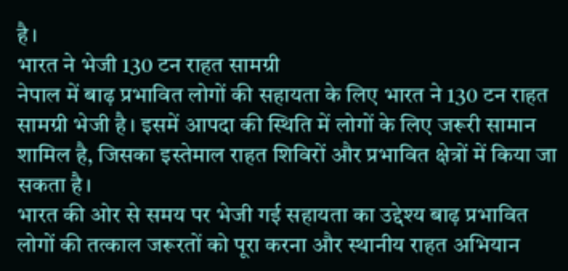है।
भारत ने भेजी 130 टन राहत सामग्री
नेपाल में बाढ़ प्रभावित लोगों की सहायता के लिए भारत ने 130 टन राहत सामग्री भेजी है। इसमें आपदा की स्थिति में लोगों के लिए जरूरी सामान शामिल है, जिसका इस्तेमाल राहत शिविरों और प्रभावित क्षेत्रों में किया जा सकता है।
भारत की ओर से समय पर भेजी गई सहायता का उद्देश्य बाढ़ प्रभावित लोगों की तत्काल जरूरतों को पूरा करना और स्थानीय राहत अभियान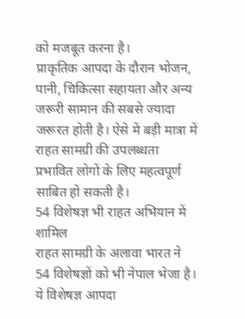को मजबूत करना है।
प्राकृतिक आपदा के दौरान भोजन, पानी, चिकित्सा सहायता और अन्य जरूरी सामान की सबसे ज्यादा जरूरत होती है। ऐसे में बड़ी मात्रा में राहत सामग्री की उपलब्धता प्रभावित लोगों के लिए महत्वपूर्ण साबित हो सकती है।
54 विशेषज्ञ भी राहत अभियान में शामिल
राहत सामग्री के अलावा भारत ने 54 विशेषज्ञों को भी नेपाल भेजा है। ये विशेषज्ञ आपदा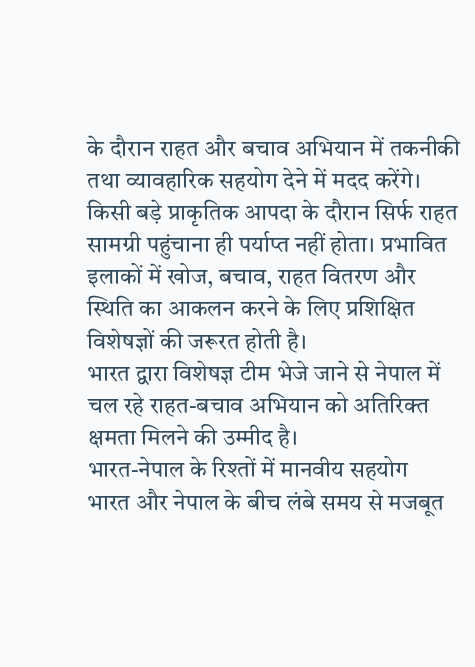के दौरान राहत और बचाव अभियान में तकनीकी तथा व्यावहारिक सहयोग देने में मदद करेंगे।
किसी बड़े प्राकृतिक आपदा के दौरान सिर्फ राहत सामग्री पहुंचाना ही पर्याप्त नहीं होता। प्रभावित इलाकों में खोज, बचाव, राहत वितरण और स्थिति का आकलन करने के लिए प्रशिक्षित विशेषज्ञों की जरूरत होती है।
भारत द्वारा विशेषज्ञ टीम भेजे जाने से नेपाल में चल रहे राहत-बचाव अभियान को अतिरिक्त क्षमता मिलने की उम्मीद है।
भारत-नेपाल के रिश्तों में मानवीय सहयोग
भारत और नेपाल के बीच लंबे समय से मजबूत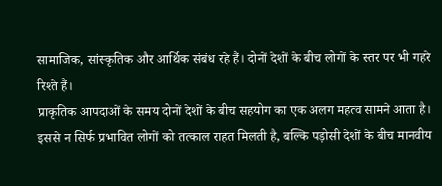सामाजिक, सांस्कृतिक और आर्थिक संबंध रहे हैं। दोनों देशों के बीच लोगों के स्तर पर भी गहरे रिश्ते हैं।
प्राकृतिक आपदाओं के समय दोनों देशों के बीच सहयोग का एक अलग महत्व सामने आता है। इससे न सिर्फ प्रभावित लोगों को तत्काल राहत मिलती है, बल्कि पड़ोसी देशों के बीच मानवीय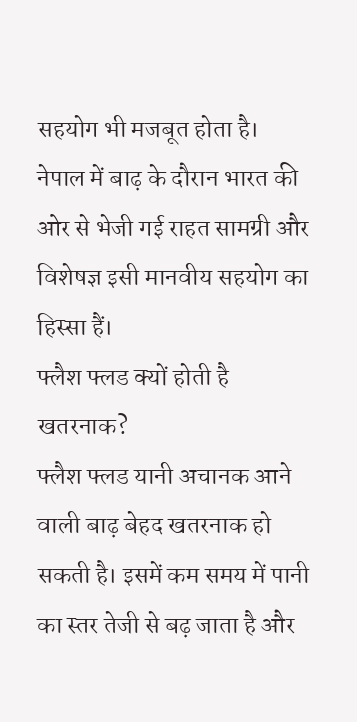सहयोग भी मजबूत होता है।
नेपाल में बाढ़ के दौरान भारत की ओर से भेजी गई राहत सामग्री और विशेषज्ञ इसी मानवीय सहयोग का हिस्सा हैं।
फ्लैश फ्लड क्यों होती है खतरनाक?
फ्लैश फ्लड यानी अचानक आने वाली बाढ़ बेहद खतरनाक हो सकती है। इसमें कम समय में पानी का स्तर तेजी से बढ़ जाता है और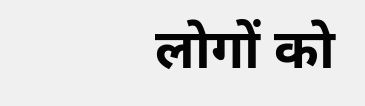लोगों को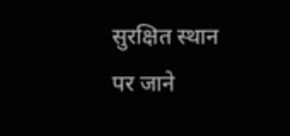सुरक्षित स्थान पर जाने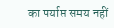का पर्याप्त समय नहीं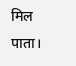मिल पाता।